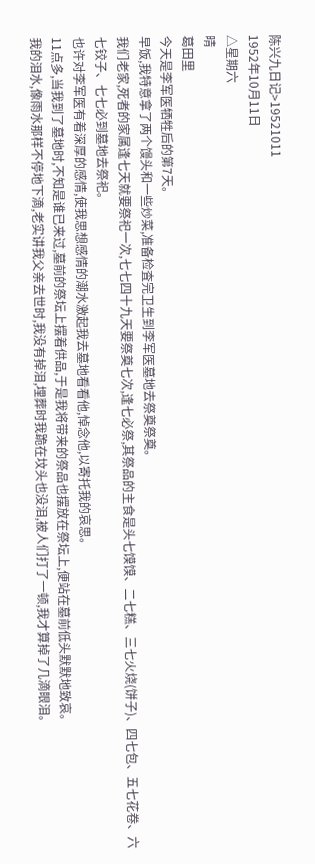陈兴九日记>19521011
1952年10月11日
△星期六
晴
葛田里
今天是李军医牺牲后的第7天。
早饭,我特意拿了两个馒头和一些炒菜,准备检査完卫生到李军医墓地去祭奠祭奠。
我们老家,死者的家属逢七天就要祭祀一次,七七四十九天要祭奠七次,逢七必祭,其祭品的主食是头七馍馍、二七糕、三七火烧(饼子)、四七包、五七花卷、六七铰子、七七必到墓地去祭祀。
也许对李军医有着深厚的感情,使我思想感情的潮水激起我去墓地看看他,悼念他,以寄托我的哀思。
11点多,当我到了墓地时,不知是谁已来过,墓前的祭坛上摆着供品,于是我将带来的祭品也摆放在祭坛上,便站在墓前低头默默地致哀。
我的泪水,像雨水那样不停地下滴,老实讲我父亲去世时,我没有掉泪,埋葬时我跪在坟头也没泪,被人们打了一顿,我才算掉了几滴眼泪。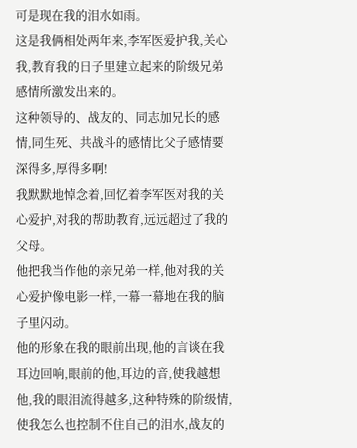可是现在我的泪水如雨。
这是我俩相处两年来,李军医爱护我,关心我,教育我的日子里建立起来的阶级兄弟感情所激发出来的。
这种领导的、战友的、同志加兄长的感情,同生死、共战斗的感情比父子感情要深得多,厚得多啊!
我默默地悼念着,回忆着李军医对我的关心爱护,对我的帮助教育,远远超过了我的父母。
他把我当作他的亲兄弟一样,他对我的关心爱护像电影一样,一幕一幕地在我的脑子里闪动。
他的形象在我的眼前出现,他的言谈在我耳边回响,眼前的他,耳边的音,使我越想他,我的眼泪流得越多,这种特殊的阶级情,使我怎么也控制不住自己的泪水,战友的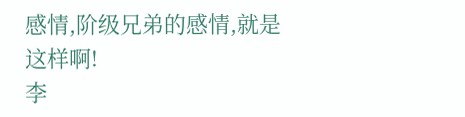感情,阶级兄弟的感情,就是这样啊!
李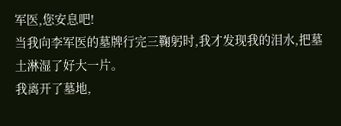军医,您安息吧!
当我向李军医的墓牌行完三鞠躬时,我才发现我的泪水,把墓土淋湿了好大一片。
我离开了墓地,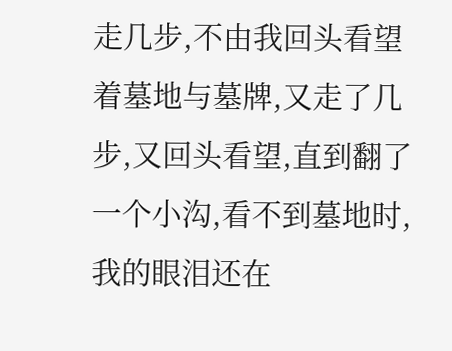走几步,不由我回头看望着墓地与墓牌,又走了几步,又回头看望,直到翻了一个小沟,看不到墓地时,我的眼泪还在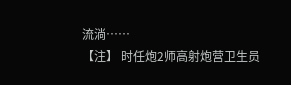流淌……
【注】 时任炮2师高射炮营卫生员